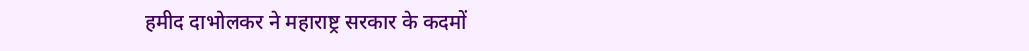हमीद दाभोलकर ने महाराष्ट्र सरकार के कदमों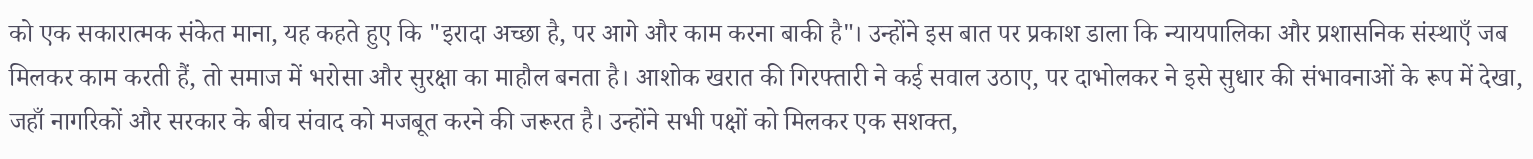को एक सकारात्मक संकेत माना, यह कहते हुए कि "इरादा अच्छा है, पर आगे और काम करना बाकी है"। उन्होंने इस बात पर प्रकाश डाला कि न्यायपालिका और प्रशासनिक संस्थाएँ जब मिलकर काम करती हैं, तो समाज में भरोसा और सुरक्षा का माहौल बनता है। आशोक खरात की गिरफ्तारी ने कई सवाल उठाए, पर दाभोलकर ने इसे सुधार की संभावनाओं के रूप में देखा, जहाँ नागरिकों और सरकार के बीच संवाद को मजबूत करने की जरूरत है। उन्होंने सभी पक्षों को मिलकर एक सशक्त,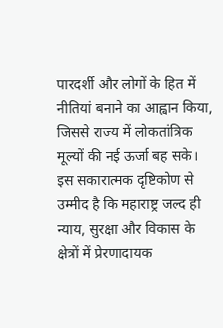पारदर्शी और लोगों के हित में नीतियां बनाने का आह्वान किया, जिससे राज्य में लोकतांत्रिक मूल्यों की नई ऊर्जा बह सके। इस सकारात्मक दृष्टिकोण से उम्मीद है कि महाराष्ट्र जल्द ही न्याय, सुरक्षा और विकास के क्षेत्रों में प्रेरणादायक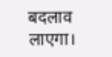बदलाव लाएगा।